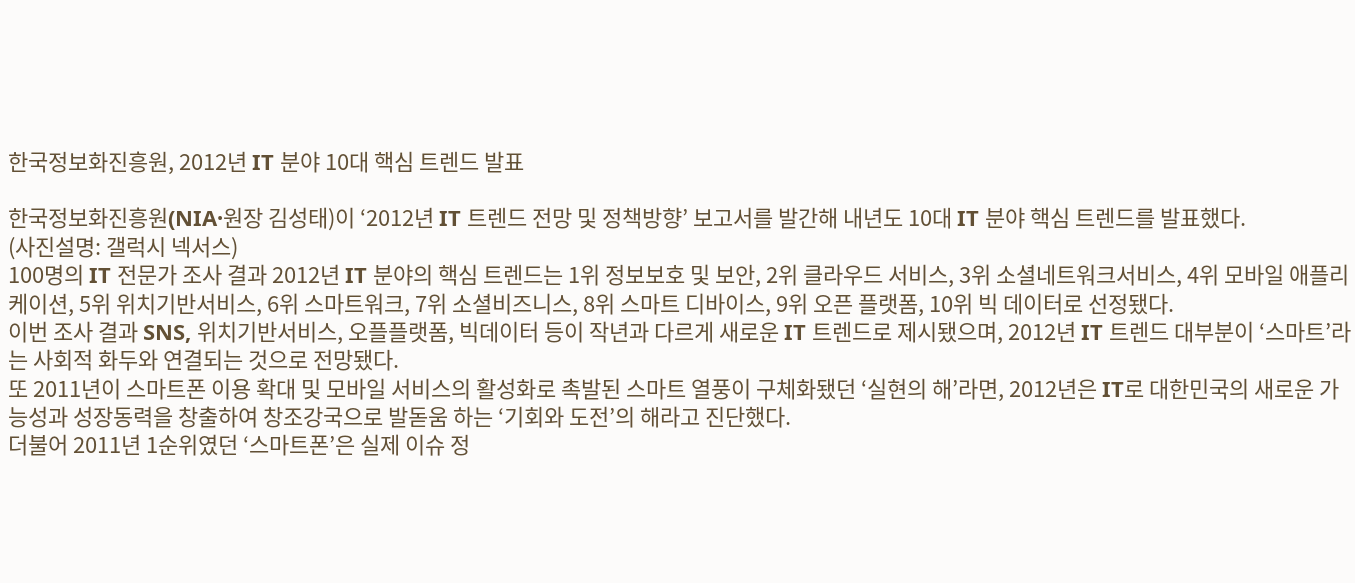한국정보화진흥원, 2012년 IT 분야 10대 핵심 트렌드 발표

한국정보화진흥원(NIA·원장 김성태)이 ‘2012년 IT 트렌드 전망 및 정책방향’ 보고서를 발간해 내년도 10대 IT 분야 핵심 트렌드를 발표했다.
(사진설명: 갤럭시 넥서스)
100명의 IT 전문가 조사 결과 2012년 IT 분야의 핵심 트렌드는 1위 정보보호 및 보안, 2위 클라우드 서비스, 3위 소셜네트워크서비스, 4위 모바일 애플리케이션, 5위 위치기반서비스, 6위 스마트워크, 7위 소셜비즈니스, 8위 스마트 디바이스, 9위 오픈 플랫폼, 10위 빅 데이터로 선정됐다.
이번 조사 결과 SNS, 위치기반서비스, 오플플랫폼, 빅데이터 등이 작년과 다르게 새로운 IT 트렌드로 제시됐으며, 2012년 IT 트렌드 대부분이 ‘스마트’라는 사회적 화두와 연결되는 것으로 전망됐다.
또 2011년이 스마트폰 이용 확대 및 모바일 서비스의 활성화로 촉발된 스마트 열풍이 구체화됐던 ‘실현의 해’라면, 2012년은 IT로 대한민국의 새로운 가능성과 성장동력을 창출하여 창조강국으로 발돋움 하는 ‘기회와 도전’의 해라고 진단했다.
더불어 2011년 1순위였던 ‘스마트폰’은 실제 이슈 정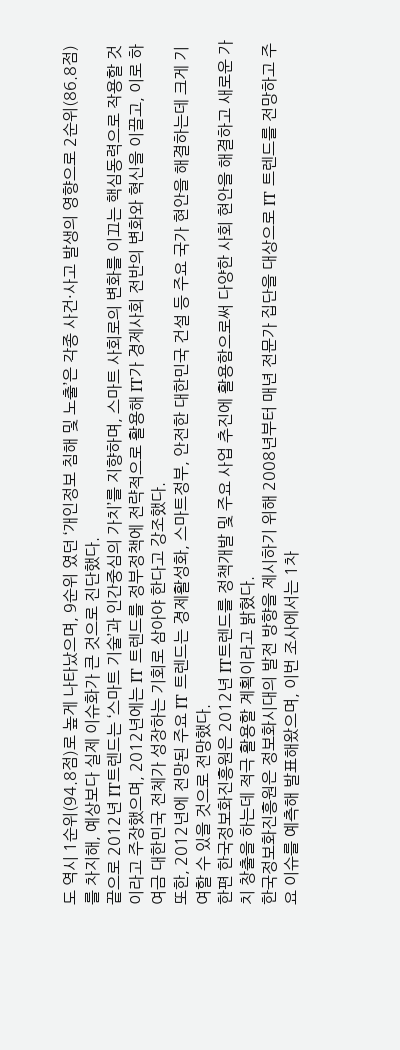도 역시 1순위(94.8점)로 높게 나타났으며, 9순위 였던 ‘개인정보 침해 및 노출’은 각종 사건·사고 발생의 영향으로 2순위(86.8점)를 차지해, 예상보다 실제 이슈화가 큰 것으로 진단했다.
끝으로 2012년 IT트렌드는 ‘스마트 기술’과 인간중심의 가치’를 지향하며, 스마트 사회로의 변화를 이끄는 핵심동력으로 작용할 것이라고 주장했으며, 2012년에는 IT 트렌드를 정부정책에 전략적으로 활용해 IT가 경제사회 전반의 변화와 혁신을 이끌고, 이로 하여금 대한민국 전체가 성장하는 기회로 삼아야 한다고 강조했다.
또한, 2012년에 전망된 주요 IT 트렌드는 경제활성화, 스마트정부, 안전한 대한민국 건설 등 주요 국가 현안을 해결하는데 크게 기여할 수 있을 것으로 전망했다.
한편 한국정보화진흥원은 2012년 IT트렌드를 정책개발 및 주요 사업 추진에 활용함으로써 다양한 사회 현안을 해결하고 새로운 가치 창출을 하는데 적극 활용할 계획이라고 밝혔다.
한국정보화진흥원은 정보화시대의 발전 방향을 제시하기 위해 2008년부터 매년 전문가 집단을 대상으로 IT 트렌드를 전망하고 주요 이슈를 예측해 발표해왔으며, 이번 조사에서는 1차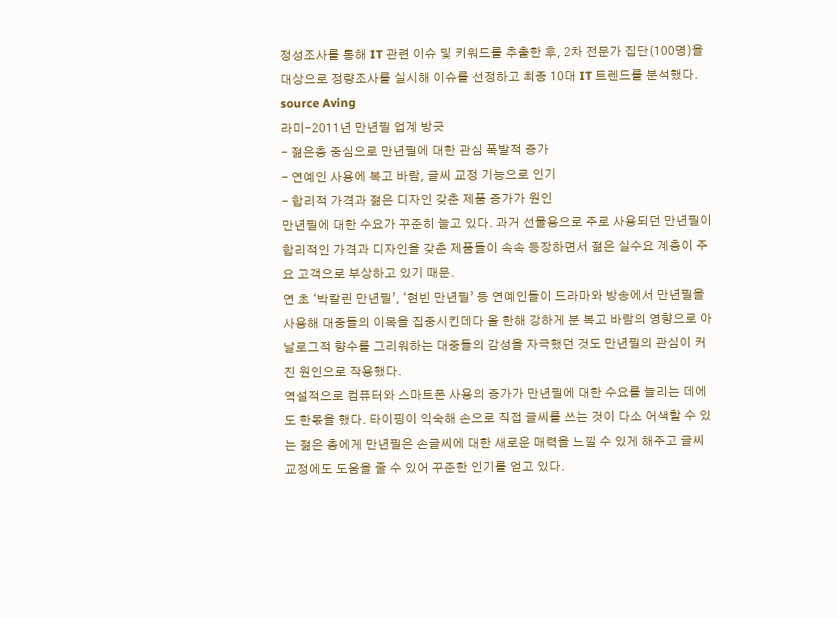정성조사를 통해 IT 관련 이슈 및 키워드를 추출한 후, 2차 전문가 집단(100명)을 대상으로 정량조사를 실시해 이슈를 선정하고 최종 10대 IT 트렌드를 분석했다.
source Aving
라미-2011년 만년필 업계 방긋
- 젊은층 중심으로 만년필에 대한 관심 폭발적 증가
- 연예인 사용에 복고 바람, 글씨 교정 기능으로 인기
- 합리적 가격과 젊은 디자인 갖춘 제품 증가가 원인
만년필에 대한 수요가 꾸준히 늘고 있다. 과거 선물용으로 주로 사용되던 만년필이 합리적인 가격과 디자인을 갖춘 제품들이 속속 등장하면서 젊은 실수요 계층이 주요 고객으로 부상하고 있기 때문.
연 초 ‘박칼린 만년필’, ‘현빈 만년필’ 등 연예인들이 드라마와 방송에서 만년필을 사용해 대중들의 이목을 집중시킨데다 올 한해 강하게 분 복고 바람의 영향으로 아날로그적 향수를 그리워하는 대중들의 감성을 자극했던 것도 만년필의 관심이 커진 원인으로 작용했다.
역설적으로 컴퓨터와 스마트폰 사용의 증가가 만년필에 대한 수요를 늘리는 데에도 한몫을 했다. 타이핑이 익숙해 손으로 직접 글씨를 쓰는 것이 다소 어색할 수 있는 젊은 층에게 만년필은 손글씨에 대한 새로운 매력을 느낄 수 있게 해주고 글씨교정에도 도움을 줄 수 있어 꾸준한 인기를 얻고 있다.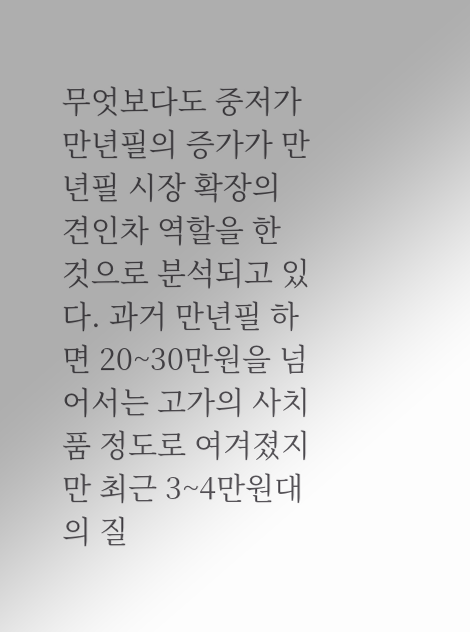무엇보다도 중저가 만년필의 증가가 만년필 시장 확장의 견인차 역할을 한 것으로 분석되고 있다. 과거 만년필 하면 20~30만원을 넘어서는 고가의 사치품 정도로 여겨졌지만 최근 3~4만원대의 질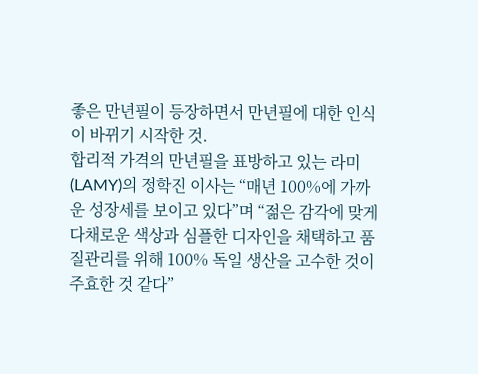좋은 만년필이 등장하면서 만년필에 대한 인식이 바뀌기 시작한 것.
합리적 가격의 만년필을 표방하고 있는 라미(LAMY)의 정학진 이사는 “매년 100%에 가까운 성장세를 보이고 있다”며 “젊은 감각에 맞게 다채로운 색상과 심플한 디자인을 채택하고 품질관리를 위해 100% 독일 생산을 고수한 것이 주효한 것 같다”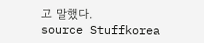고 말했다.
source Stuffkorea